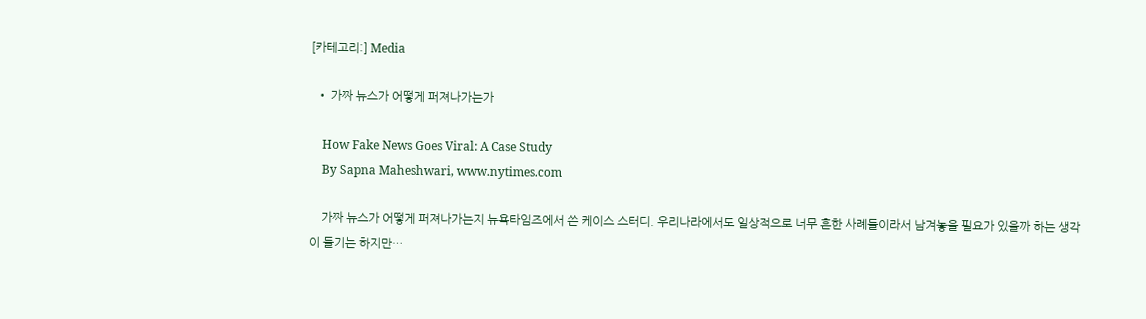[카테고리:] Media

  • 가짜 뉴스가 어떻게 퍼져나가는가

    How Fake News Goes Viral: A Case Study
    By Sapna Maheshwari, www.nytimes.com

    가짜 뉴스가 어떻게 퍼져나가는지 뉴욕타임즈에서 쓴 케이스 스터디. 우리나라에서도 일상적으로 너무 흔한 사례들이라서 남겨놓을 필요가 있을까 하는 생각이 들기는 하지만…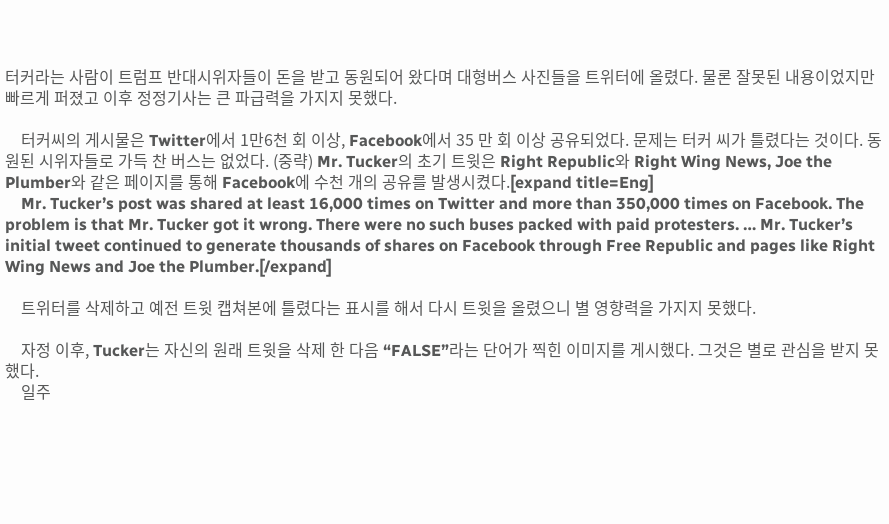터커라는 사람이 트럼프 반대시위자들이 돈을 받고 동원되어 왔다며 대형버스 사진들을 트위터에 올렸다. 물론 잘못된 내용이었지만 빠르게 퍼졌고 이후 정정기사는 큰 파급력을 가지지 못했다.

    터커씨의 게시물은 Twitter에서 1만6천 회 이상, Facebook에서 35 만 회 이상 공유되었다. 문제는 터커 씨가 틀렸다는 것이다. 동원된 시위자들로 가득 찬 버스는 없었다. (중략) Mr. Tucker의 초기 트윗은 Right Republic와 Right Wing News, Joe the Plumber와 같은 페이지를 통해 Facebook에 수천 개의 공유를 발생시켰다.[expand title=Eng]
    Mr. Tucker’s post was shared at least 16,000 times on Twitter and more than 350,000 times on Facebook. The problem is that Mr. Tucker got it wrong. There were no such buses packed with paid protesters. … Mr. Tucker’s initial tweet continued to generate thousands of shares on Facebook through Free Republic and pages like Right Wing News and Joe the Plumber.[/expand]

    트위터를 삭제하고 예전 트윗 캡쳐본에 틀렸다는 표시를 해서 다시 트윗을 올렸으니 별 영향력을 가지지 못했다.

    자정 이후, Tucker는 자신의 원래 트윗을 삭제 한 다음 “FALSE”라는 단어가 찍힌 이미지를 게시했다. 그것은 별로 관심을 받지 못했다.
    일주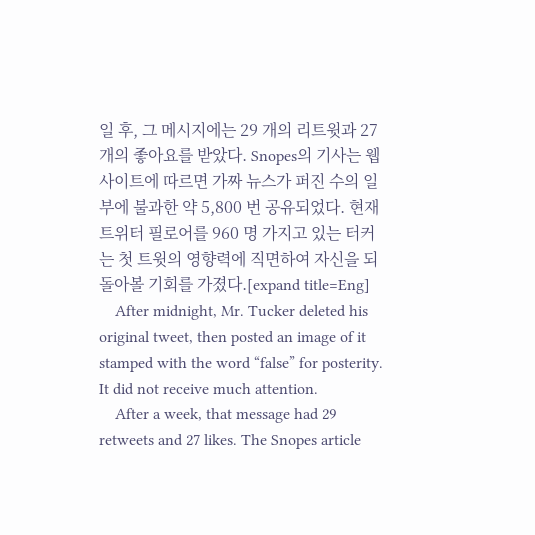일 후, 그 메시지에는 29 개의 리트윗과 27 개의 좋아요를 받았다. Snopes의 기사는 웹 사이트에 따르면 가짜 뉴스가 퍼진 수의 일부에 불과한 약 5,800 번 공유되었다. 현재 트위터 필로어를 960 명 가지고 있는 터커는 첫 트윗의 영향력에 직면하여 자신을 되돌아볼 기회를 가졌다.[expand title=Eng]
    After midnight, Mr. Tucker deleted his original tweet, then posted an image of it stamped with the word “false” for posterity. It did not receive much attention.
    After a week, that message had 29 retweets and 27 likes. The Snopes article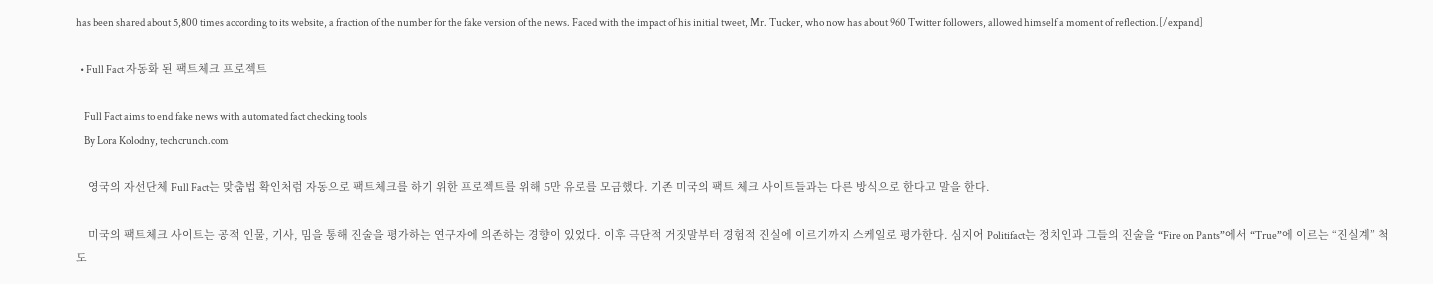has been shared about 5,800 times according to its website, a fraction of the number for the fake version of the news. Faced with the impact of his initial tweet, Mr. Tucker, who now has about 960 Twitter followers, allowed himself a moment of reflection.[/expand]

  • Full Fact 자동화 된 팩트체크 프로젝트

    Full Fact aims to end fake news with automated fact checking tools
    By Lora Kolodny, techcrunch.com

    영국의 자선단체 Full Fact는 맞춤법 확인처럼 자동으로 팩트체크를 하기 위한 프로젝트를 위해 5만 유로를 모금했다. 기존 미국의 팩트 체크 사이트들과는 다른 방식으로 한다고 말을 한다.

    미국의 팩트체크 사이트는 공적 인물, 기사, 밈을 통해 진술을 평가하는 연구자에 의존하는 경향이 있었다. 이후 극단적 거짓말부터 경험적 진실에 이르기까지 스케일로 평가한다. 심지어 Politifact는 정치인과 그들의 진술을 “Fire on Pants”에서 “True”에 이르는 “진실계” 척도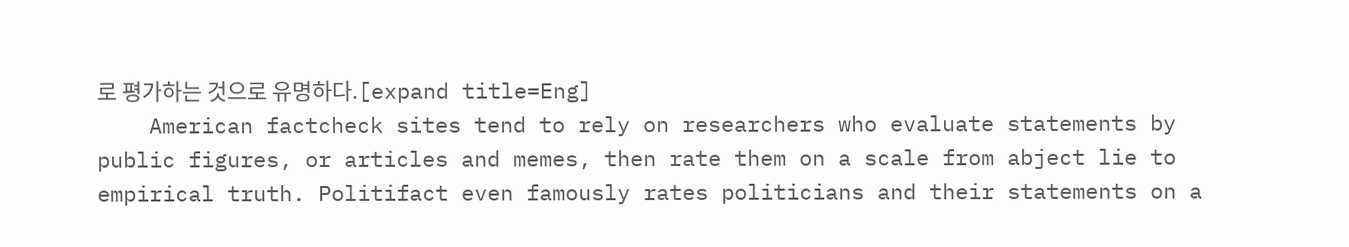로 평가하는 것으로 유명하다.[expand title=Eng]
    American factcheck sites tend to rely on researchers who evaluate statements by public figures, or articles and memes, then rate them on a scale from abject lie to empirical truth. Politifact even famously rates politicians and their statements on a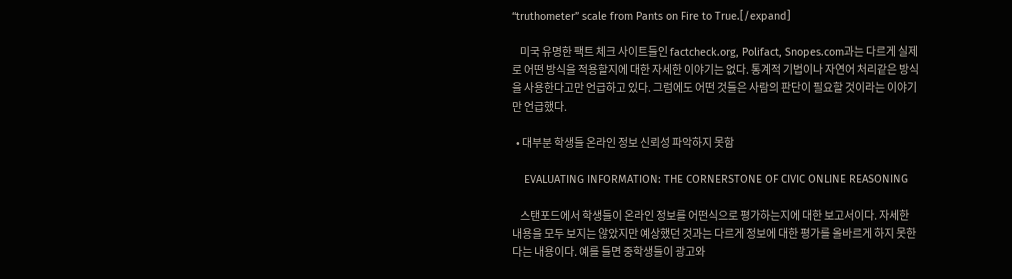“truthometer” scale from Pants on Fire to True.[/expand]

    미국 유명한 팩트 체크 사이트들인 factcheck.org, Polifact, Snopes.com과는 다르게 실제로 어떤 방식을 적용할지에 대한 자세한 이야기는 없다. 통계적 기법이나 자연어 처리같은 방식을 사용한다고만 언급하고 있다. 그럼에도 어떤 것들은 사람의 판단이 필요할 것이라는 이야기만 언급했다.

  • 대부분 학생들 온라인 정보 신뢰성 파악하지 못함

    EVALUATING INFORMATION: THE CORNERSTONE OF CIVIC ONLINE REASONING

    스탠포드에서 학생들이 온라인 정보를 어떤식으로 평가하는지에 대한 보고서이다. 자세한 내용을 모두 보지는 않았지만 예상했던 것과는 다르게 정보에 대한 평가를 올바르게 하지 못한다는 내용이다. 예를 들면 중학생들이 광고와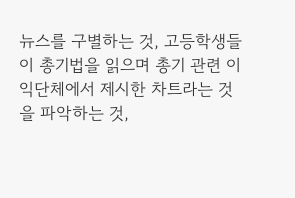뉴스를 구별하는 것, 고등학생들이 총기법을 읽으며 총기 관련 이익단체에서 제시한 차트라는 것을 파악하는 것,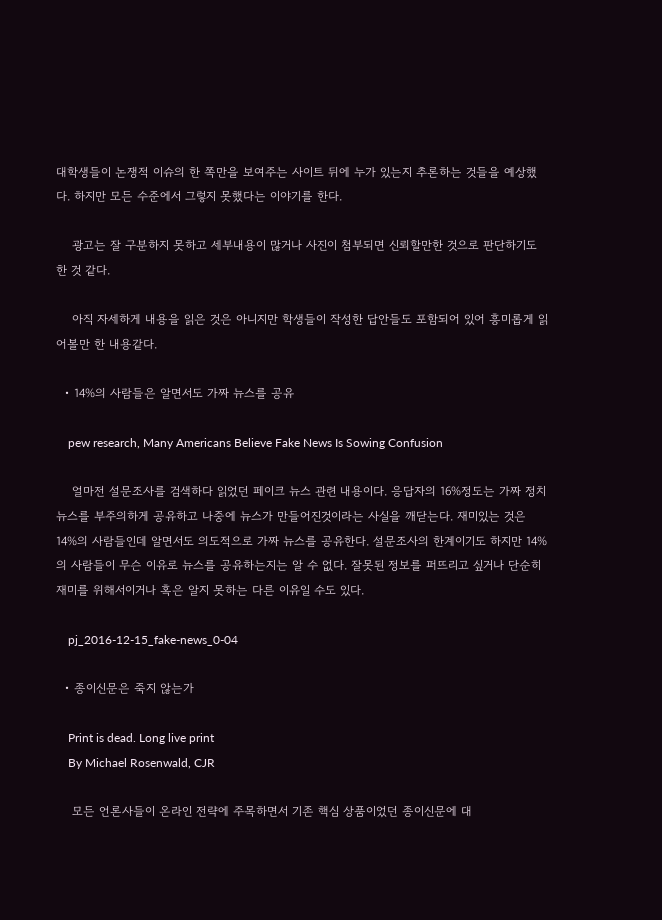대학생들이 논쟁적 이슈의 한 쪽만을 보여주는 사이트 뒤에 누가 있는지 추론하는 것들을 예상했다. 하지만 모든 수준에서 그렇지 못했다는 이야기를 한다.

    광고는 잘 구분하지 못하고 세부내용이 많거나 사진이 첨부되면 신뢰할만한 것으로 판단하기도 한 것 같다.

    아직 자세하게 내용을 읽은 것은 아니지만 학생들이 작성한 답안들도 포함되어 있어 흥미롭게 읽어볼만 한 내용같다.

  • 14%의 사람들은 알면서도 가짜 뉴스를 공유

    pew research, Many Americans Believe Fake News Is Sowing Confusion

    얼마전 설문조사를 검색하다 읽었던 페이크 뉴스 관련 내용이다. 응답자의 16%정도는 가짜 정치뉴스를 부주의하게 공유하고 나중에 뉴스가 만들어진것이라는 사실을 깨닫는다. 재미있는 것은 14%의 사람들인데 알면서도 의도적으로 가짜 뉴스를 공유한다. 설문조사의 한계이기도 하지만 14%의 사람들이 무슨 이유로 뉴스를 공유하는지는 알 수 없다. 잘못된 정보를 퍼뜨리고 싶거나 단순히 재미를 위해서이거나 혹은 알지 못하는 다른 이유일 수도 있다.

    pj_2016-12-15_fake-news_0-04

  • 종이신문은 죽지 않는가

    Print is dead. Long live print
    By Michael Rosenwald, CJR

    모든 언론사들이 온라인 전략에 주목하면서 기존 핵심 상품이었던 종이신문에 대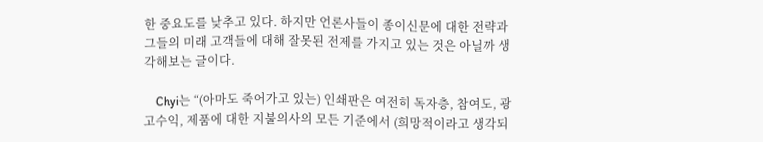한 중요도를 낮추고 있다. 하지만 언론사들이 종이신문에 대한 전략과 그들의 미래 고객들에 대해 잘못된 전제를 가지고 있는 것은 아닐까 생각해보는 글이다.

    Chyi는 “(아마도 죽어가고 있는) 인쇄판은 여전히 독자층, 참여도, 광고수익, 제품에 대한 지불의사의 모든 기준에서 (희망적이라고 생각되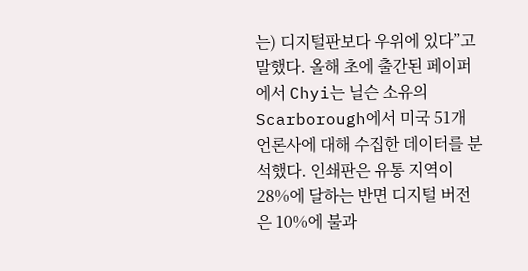는) 디지털판보다 우위에 있다”고 말했다. 올해 초에 출간된 페이퍼에서 Chyi는 닐슨 소유의 Scarborough에서 미국 51개 언론사에 대해 수집한 데이터를 분석했다. 인쇄판은 유통 지역이 28%에 달하는 반면 디지털 버전은 10%에 불과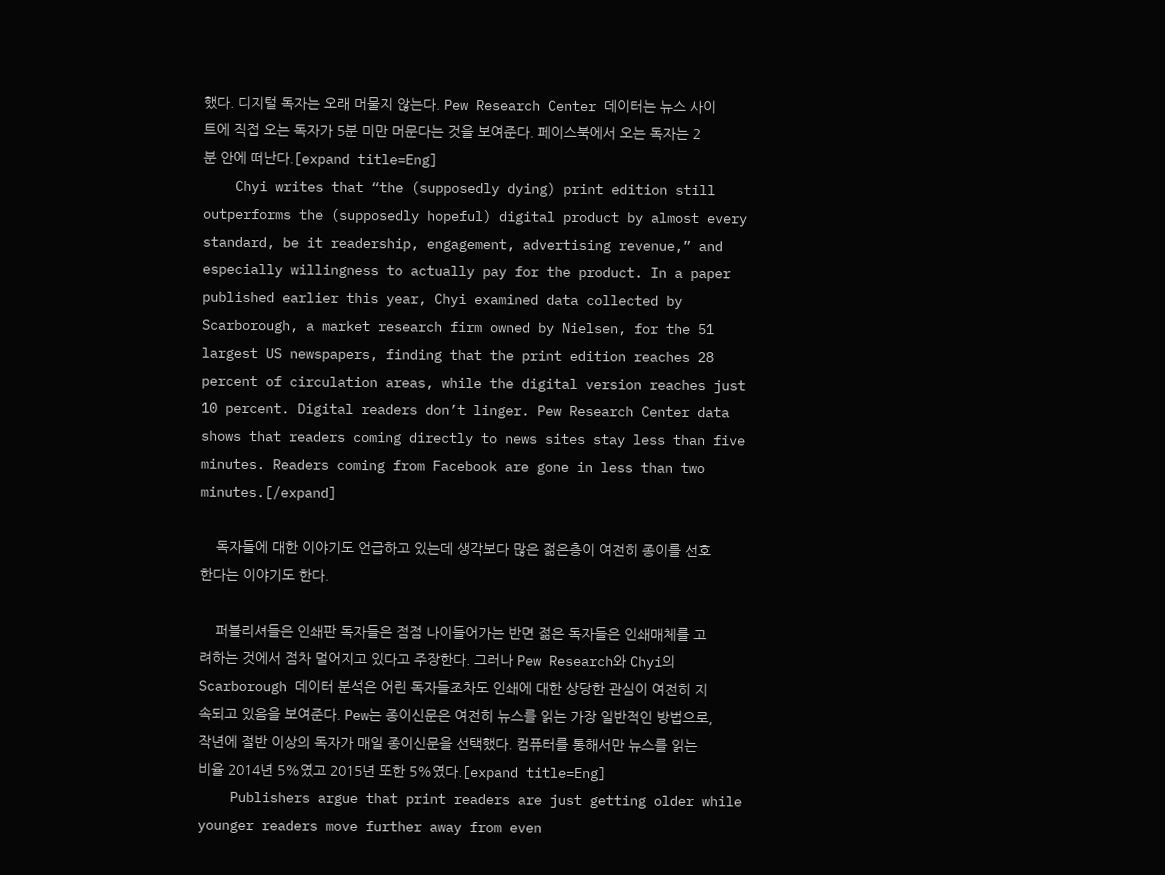했다. 디지털 독자는 오래 머물지 않는다. Pew Research Center 데이터는 뉴스 사이트에 직접 오는 독자가 5분 미만 머문다는 것을 보여준다. 페이스북에서 오는 독자는 2분 안에 떠난다.[expand title=Eng]
    Chyi writes that “the (supposedly dying) print edition still outperforms the (supposedly hopeful) digital product by almost every standard, be it readership, engagement, advertising revenue,” and especially willingness to actually pay for the product. In a paper published earlier this year, Chyi examined data collected by Scarborough, a market research firm owned by Nielsen, for the 51 largest US newspapers, finding that the print edition reaches 28 percent of circulation areas, while the digital version reaches just 10 percent. Digital readers don’t linger. Pew Research Center data shows that readers coming directly to news sites stay less than five minutes. Readers coming from Facebook are gone in less than two minutes.[/expand]

    독자들에 대한 이야기도 언급하고 있는데 생각보다 많은 젊은층이 여전히 종이를 선호한다는 이야기도 한다.

    퍼블리셔들은 인쇄판 독자들은 점점 나이들어가는 반면 젊은 독자들은 인쇄매체를 고려하는 것에서 점차 멀어지고 있다고 주장한다. 그러나 Pew Research와 Chyi의 Scarborough 데이터 분석은 어린 독자들조차도 인쇄에 대한 상당한 관심이 여전히 지속되고 있음을 보여준다. Pew는 종이신문은 여전히 뉴스를 읽는 가장 일반적인 방법으로, 작년에 절반 이상의 독자가 매일 종이신문을 선택했다. 컴퓨터를 통해서만 뉴스를 읽는 비율 2014년 5%였고 2015년 또한 5%였다.[expand title=Eng]
    Publishers argue that print readers are just getting older while younger readers move further away from even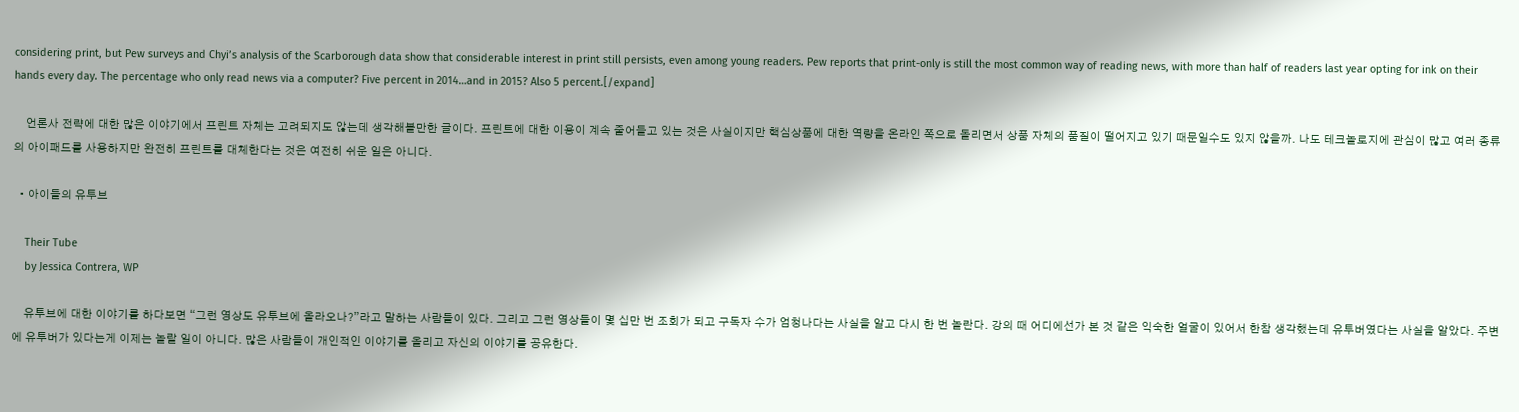considering print, but Pew surveys and Chyi’s analysis of the Scarborough data show that considerable interest in print still persists, even among young readers. Pew reports that print-only is still the most common way of reading news, with more than half of readers last year opting for ink on their hands every day. The percentage who only read news via a computer? Five percent in 2014…and in 2015? Also 5 percent.[/expand]

    언론사 전략에 대한 많은 이야기에서 프린트 자체는 고려되지도 않는데 생각해볼만한 글이다. 프린트에 대한 이용이 계속 줄어들고 있는 것은 사실이지만 핵심상품에 대한 역량을 온라인 쪽으로 돌리면서 상품 자체의 품질이 떨어지고 있기 때문일수도 있지 않을까. 나도 테크놀로지에 관심이 많고 여러 종류의 아이패드를 사용하지만 완전히 프린트를 대체한다는 것은 여전히 쉬운 일은 아니다.

  • 아이들의 유투브

    Their Tube
    by Jessica Contrera, WP

    유투브에 대한 이야기를 하다보면 “그런 영상도 유투브에 올라오나?”라고 말하는 사람들이 있다. 그리고 그런 영상들이 몇 십만 번 조회가 되고 구독자 수가 엄청나다는 사실을 알고 다시 한 번 놀란다. 강의 때 어디에선가 본 것 같은 익숙한 얼굴이 있어서 한참 생각했는데 유투버였다는 사실을 알았다. 주변에 유투버가 있다는게 이제는 놀랄 일이 아니다. 많은 사람들이 개인적인 이야기를 올리고 자신의 이야기를 공유한다.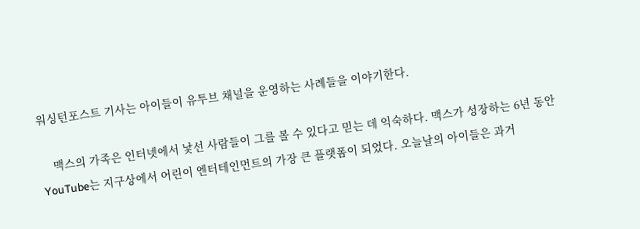워싱턴포스트 기사는 아이들이 유투브 채널을 운영하는 사례들을 이야기한다.

    맥스의 가족은 인터넷에서 낯선 사람들이 그를 볼 수 있다고 믿는 데 익숙하다. 맥스가 성장하는 6년 동안 YouTube는 지구상에서 어린이 엔터테인먼트의 가장 큰 플랫폼이 되었다. 오늘날의 아이들은 과거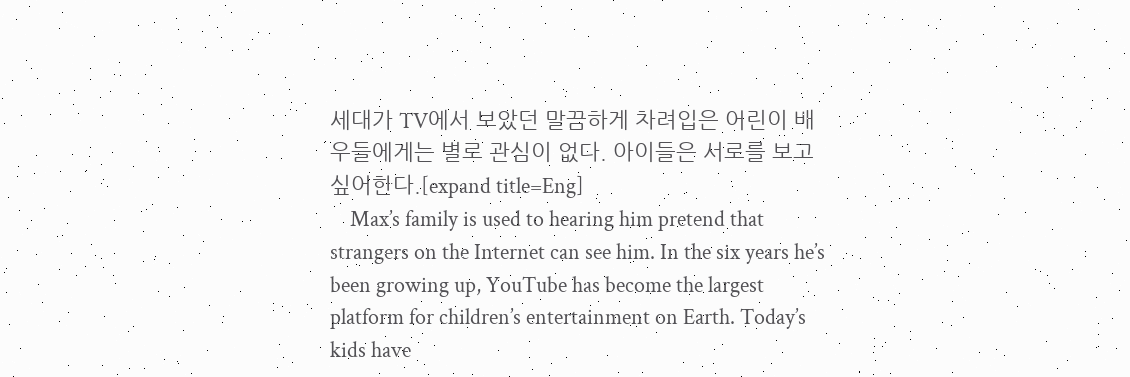세대가 TV에서 보았던 말끔하게 차려입은 어린이 배우들에게는 별로 관심이 없다. 아이들은 서로를 보고 싶어한다.[expand title=Eng]
    Max’s family is used to hearing him pretend that strangers on the Internet can see him. In the six years he’s been growing up, YouTube has become the largest platform for children’s entertainment on Earth. Today’s kids have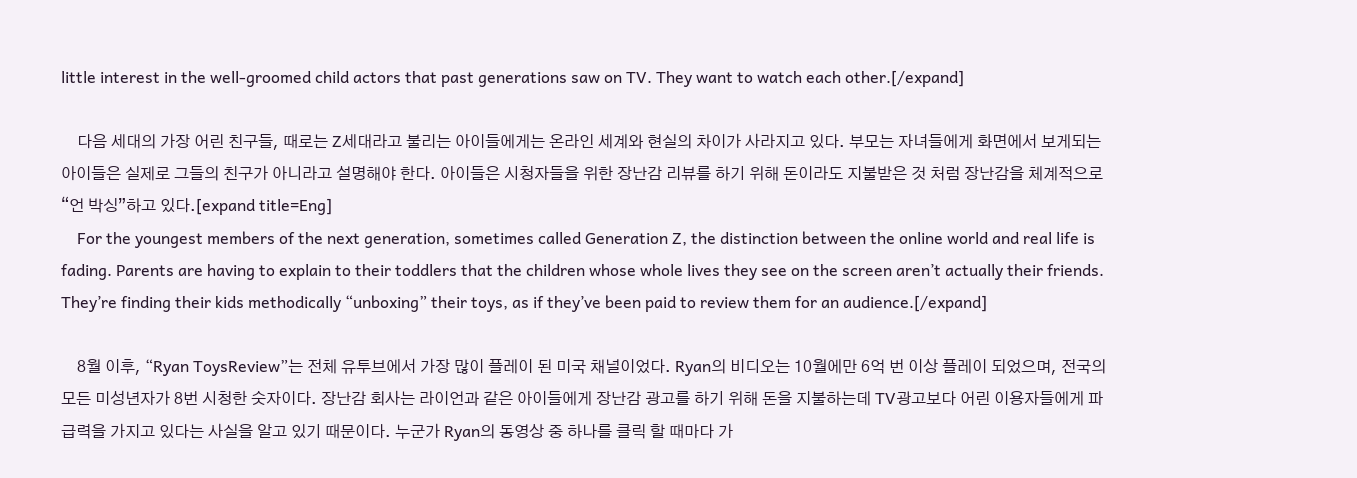little interest in the well-groomed child actors that past generations saw on TV. They want to watch each other.[/expand]

    다음 세대의 가장 어린 친구들, 때로는 Z세대라고 불리는 아이들에게는 온라인 세계와 현실의 차이가 사라지고 있다. 부모는 자녀들에게 화면에서 보게되는 아이들은 실제로 그들의 친구가 아니라고 설명해야 한다. 아이들은 시청자들을 위한 장난감 리뷰를 하기 위해 돈이라도 지불받은 것 처럼 장난감을 체계적으로 “언 박싱”하고 있다.[expand title=Eng]
    For the youngest members of the next generation, sometimes called Generation Z, the distinction between the online world and real life is fading. Parents are having to explain to their toddlers that the children whose whole lives they see on the screen aren’t actually their friends. They’re finding their kids methodically “unboxing” their toys, as if they’ve been paid to review them for an audience.[/expand]

    8월 이후, “Ryan ToysReview”는 전체 유투브에서 가장 많이 플레이 된 미국 채널이었다. Ryan의 비디오는 10월에만 6억 번 이상 플레이 되었으며, 전국의 모든 미성년자가 8번 시청한 숫자이다. 장난감 회사는 라이언과 같은 아이들에게 장난감 광고를 하기 위해 돈을 지불하는데 TV광고보다 어린 이용자들에게 파급력을 가지고 있다는 사실을 알고 있기 때문이다. 누군가 Ryan의 동영상 중 하나를 클릭 할 때마다 가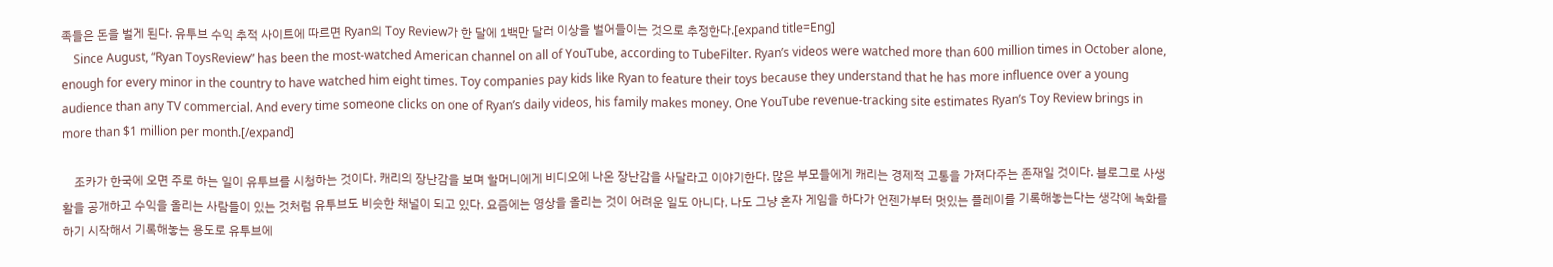족들은 돈을 벌게 된다. 유투브 수익 추적 사이트에 따르면 Ryan의 Toy Review가 한 달에 1백만 달러 이상을 벌어들이는 것으로 추정한다.[expand title=Eng]
    Since August, “Ryan ToysReview” has been the most-watched American channel on all of YouTube, according to TubeFilter. Ryan’s videos were watched more than 600 million times in October alone, enough for every minor in the country to have watched him eight times. Toy companies pay kids like Ryan to feature their toys because they understand that he has more influence over a young audience than any TV commercial. And every time someone clicks on one of Ryan’s daily videos, his family makes money. One YouTube revenue-tracking site estimates Ryan’s Toy Review brings in more than $1 million per month.[/expand]

    조카가 한국에 오면 주로 하는 일이 유투브를 시청하는 것이다. 캐리의 장난감을 보며 할머니에게 비디오에 나온 장난감을 사달라고 이야기한다. 많은 부모들에게 캐리는 경제적 고통을 가져다주는 존재일 것이다. 블로그로 사생활을 공개하고 수익을 올리는 사람들이 있는 것처럼 유투브도 비슷한 채널이 되고 있다. 요즘에는 영상을 올리는 것이 어려운 일도 아니다. 나도 그냥 혼자 게임을 하다가 언젠가부터 멋있는 플레이를 기록해놓는다는 생각에 녹화를 하기 시작해서 기록해놓는 용도로 유투브에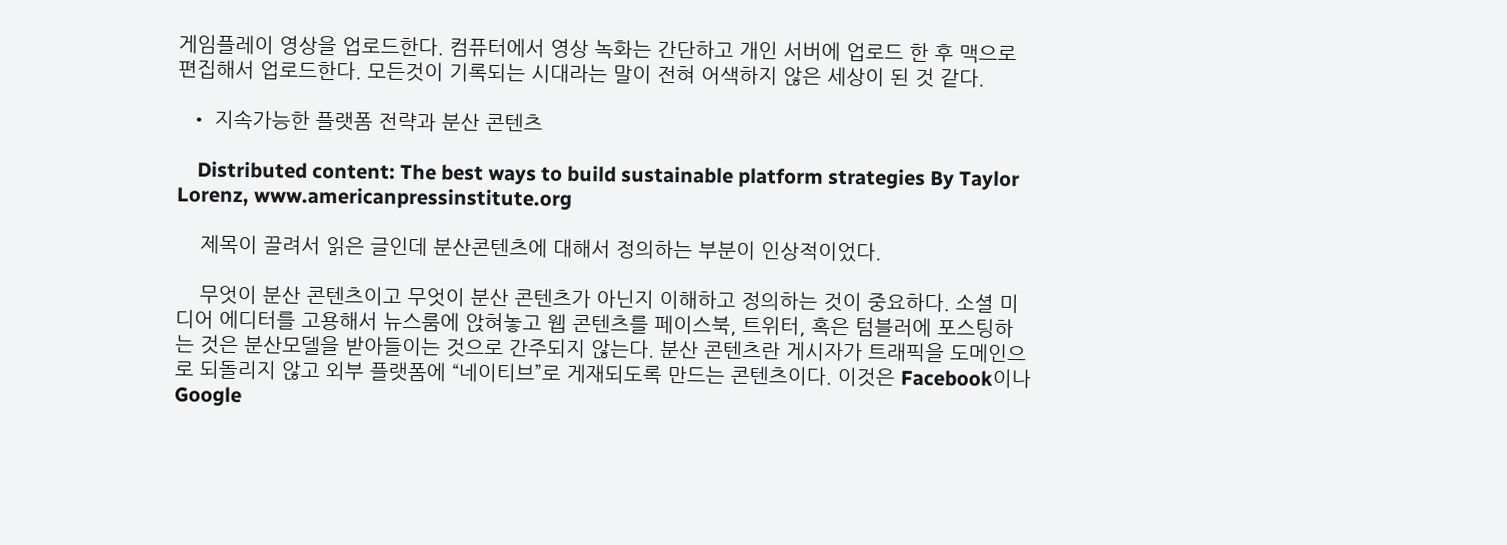게임플레이 영상을 업로드한다. 컴퓨터에서 영상 녹화는 간단하고 개인 서버에 업로드 한 후 맥으로 편집해서 업로드한다. 모든것이 기록되는 시대라는 말이 전혀 어색하지 않은 세상이 된 것 같다.

  • 지속가능한 플랫폼 전략과 분산 콘텐츠

    Distributed content: The best ways to build sustainable platform strategies By Taylor Lorenz, www.americanpressinstitute.org

    제목이 끌려서 읽은 글인데 분산콘텐츠에 대해서 정의하는 부분이 인상적이었다.

    무엇이 분산 콘텐츠이고 무엇이 분산 콘텐츠가 아닌지 이해하고 정의하는 것이 중요하다. 소셜 미디어 에디터를 고용해서 뉴스룸에 앉혀놓고 웹 콘텐츠를 페이스북, 트위터, 혹은 텀블러에 포스팅하는 것은 분산모델을 받아들이는 것으로 간주되지 않는다. 분산 콘텐츠란 게시자가 트래픽을 도메인으로 되돌리지 않고 외부 플랫폼에 “네이티브”로 게재되도록 만드는 콘텐츠이다. 이것은 Facebook이나 Google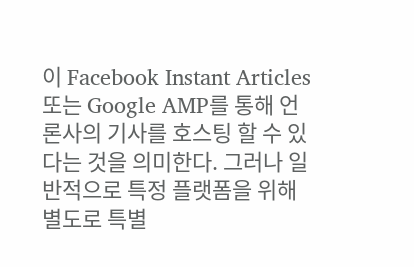이 Facebook Instant Articles 또는 Google AMP를 통해 언론사의 기사를 호스팅 할 수 있다는 것을 의미한다. 그러나 일반적으로 특정 플랫폼을 위해 별도로 특별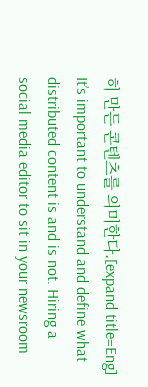히 만든 콘텐츠를 의미한다.[expand title=Eng] It’s important to understand and define what distributed content is and is not. Hiring a social media editor to sit in your newsroom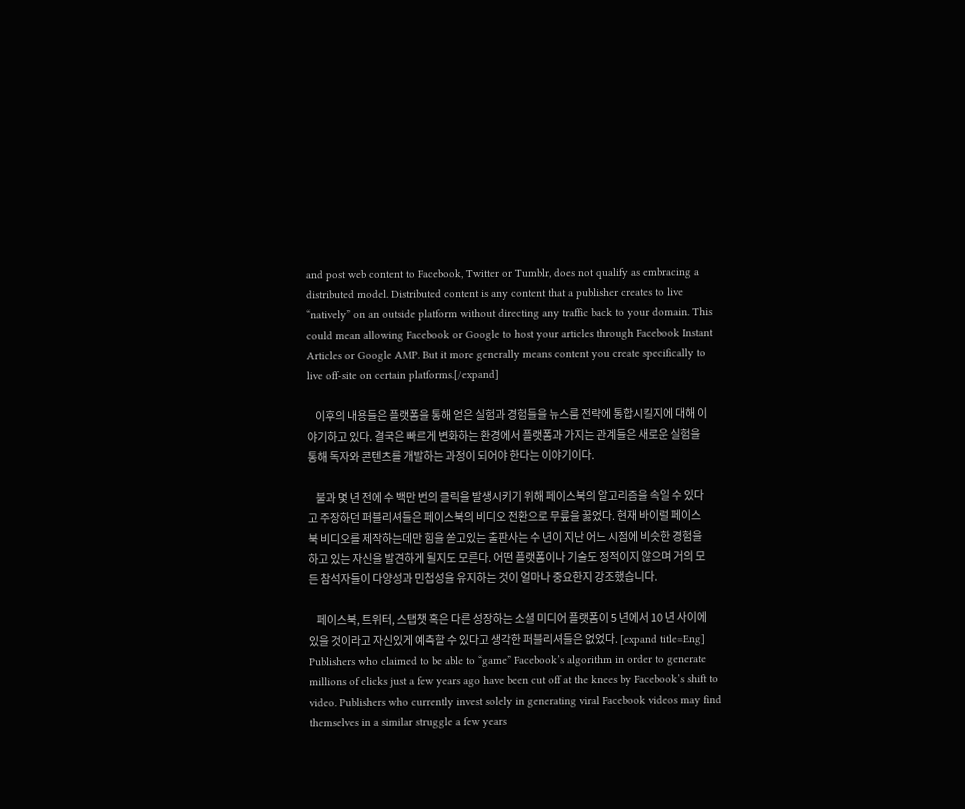and post web content to Facebook, Twitter or Tumblr, does not qualify as embracing a distributed model. Distributed content is any content that a publisher creates to live “natively” on an outside platform without directing any traffic back to your domain. This could mean allowing Facebook or Google to host your articles through Facebook Instant Articles or Google AMP. But it more generally means content you create specifically to live off-site on certain platforms.[/expand]

    이후의 내용들은 플랫폼을 통해 얻은 실험과 경험들을 뉴스룸 전략에 통합시킬지에 대해 이야기하고 있다. 결국은 빠르게 변화하는 환경에서 플랫폼과 가지는 관계들은 새로운 실험을 통해 독자와 콘텐츠를 개발하는 과정이 되어야 한다는 이야기이다.

    불과 몇 년 전에 수 백만 번의 클릭을 발생시키기 위해 페이스북의 알고리즘을 속일 수 있다고 주장하던 퍼블리셔들은 페이스북의 비디오 전환으로 무릎을 꿇었다. 현재 바이럴 페이스북 비디오를 제작하는데만 힘을 쏟고있는 출판사는 수 년이 지난 어느 시점에 비슷한 경험을 하고 있는 자신을 발견하게 될지도 모른다. 어떤 플랫폼이나 기술도 정적이지 않으며 거의 모든 참석자들이 다양성과 민첩성을 유지하는 것이 얼마나 중요한지 강조했습니다.

    페이스북, 트위터, 스탭챗 혹은 다른 성장하는 소셜 미디어 플랫폼이 5 년에서 10 년 사이에있을 것이라고 자신있게 예측할 수 있다고 생각한 퍼블리셔들은 없었다. [expand title=Eng] Publishers who claimed to be able to “game” Facebook’s algorithm in order to generate millions of clicks just a few years ago have been cut off at the knees by Facebook’s shift to video. Publishers who currently invest solely in generating viral Facebook videos may find themselves in a similar struggle a few years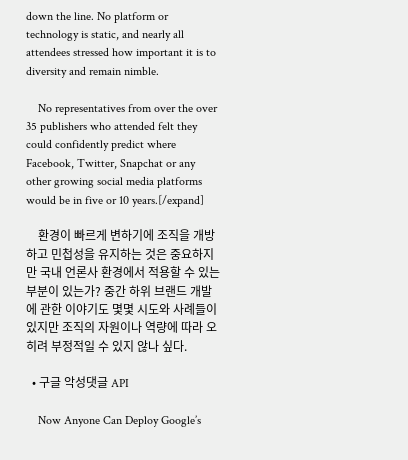down the line. No platform or technology is static, and nearly all attendees stressed how important it is to diversity and remain nimble.

    No representatives from over the over 35 publishers who attended felt they could confidently predict where Facebook, Twitter, Snapchat or any other growing social media platforms would be in five or 10 years.[/expand]

    환경이 빠르게 변하기에 조직을 개방하고 민첩성을 유지하는 것은 중요하지만 국내 언론사 환경에서 적용할 수 있는 부분이 있는가? 중간 하위 브랜드 개발에 관한 이야기도 몇몇 시도와 사례들이 있지만 조직의 자원이나 역량에 따라 오히려 부정적일 수 있지 않나 싶다.

  • 구글 악성댓글 API

    Now Anyone Can Deploy Google’s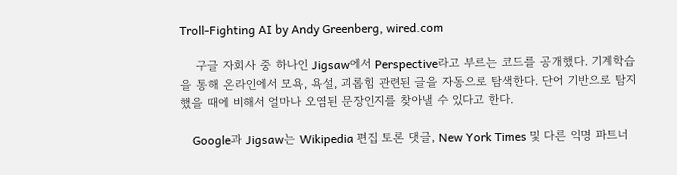Troll-Fighting AI by Andy Greenberg, wired.com

    구글 자회사 중 하나인 Jigsaw에서 Perspective라고 부르는 코드를 공개했다. 기계학습을 통해 온라인에서 모욕, 욕설, 괴롭힘 관련된 글을 자동으로 탐색한다. 단어 기반으로 탐지했을 때에 비해서 얼마나 오염된 문장인지를 찾아낼 수 있다고 한다.

    Google과 Jigsaw는 Wikipedia 편집 토론 댓글, New York Times 및 다른 익명 파트너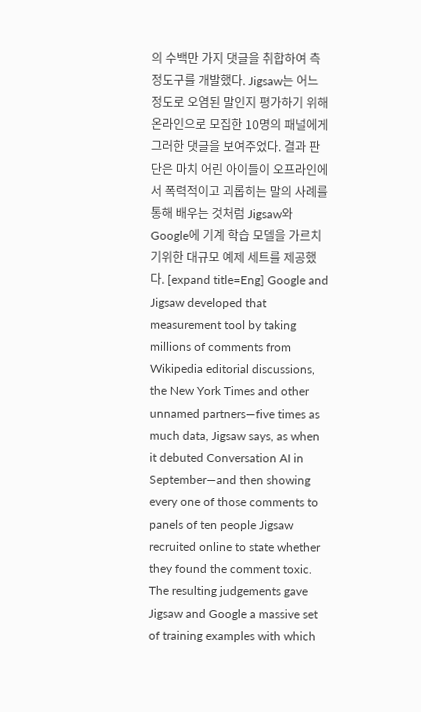의 수백만 가지 댓글을 취합하여 측정도구를 개발했다. Jigsaw는 어느 정도로 오염된 말인지 평가하기 위해 온라인으로 모집한 10명의 패널에게 그러한 댓글을 보여주었다. 결과 판단은 마치 어린 아이들이 오프라인에서 폭력적이고 괴롭히는 말의 사례를 통해 배우는 것처럼 Jigsaw와 Google에 기계 학습 모델을 가르치기위한 대규모 예제 세트를 제공했다. [expand title=Eng] Google and Jigsaw developed that measurement tool by taking millions of comments from Wikipedia editorial discussions, the New York Times and other unnamed partners—five times as much data, Jigsaw says, as when it debuted Conversation AI in September—and then showing every one of those comments to panels of ten people Jigsaw recruited online to state whether they found the comment toxic. The resulting judgements gave Jigsaw and Google a massive set of training examples with which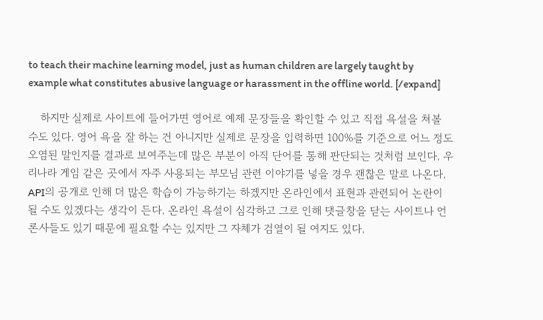to teach their machine learning model, just as human children are largely taught by example what constitutes abusive language or harassment in the offline world. [/expand]

    하지만 실제로 사이트에 들어가면 영어로 예제 문장들을 확인할 수 있고 직접 욕설을 쳐볼 수도 있다. 영어 욕을 잘 하는 건 아니지만 실제로 문장을 입력하면 100%를 기준으로 어느 정도 오염된 말인지를 결과로 보여주는데 많은 부분이 아직 단어를 통해 판단되는 것처럼 보인다. 우리나라 게임 같은 곳에서 자주 사용되는 부모님 관련 이야기를 넣을 경우 괜찮은 말로 나온다. API의 공개로 인해 더 많은 학습이 가능하기는 하겠지만 온라인에서 표현과 관련되어 논란이 될 수도 있겠다는 생각이 든다. 온라인 욕설이 심각하고 그로 인해 댓글창을 닫는 사이트나 언론사들도 있기 때문에 필요할 수는 있지만 그 자체가 검열이 될 여지도 있다.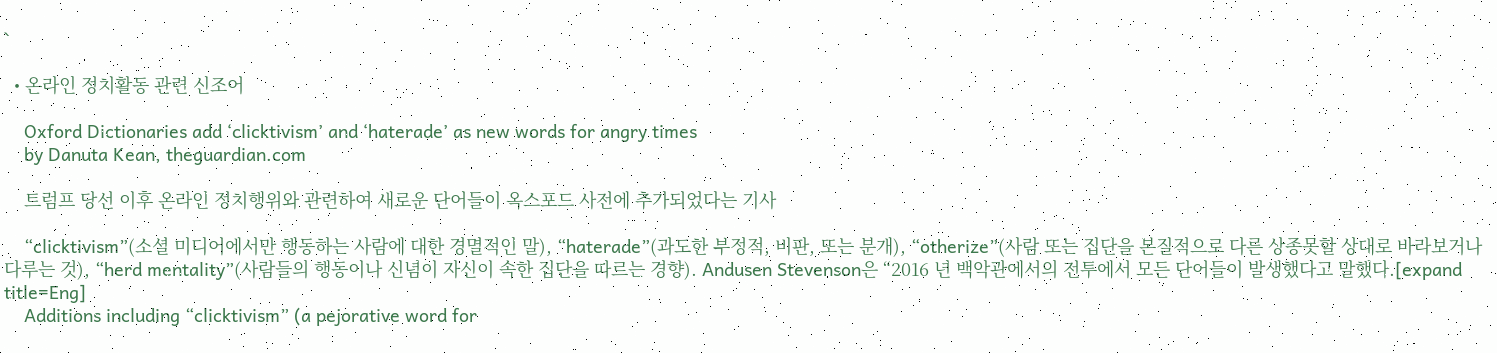`

  • 온라인 정치활동 관련 신조어

    Oxford Dictionaries add ‘clicktivism’ and ‘haterade’ as new words for angry times
    by Danuta Kean, theguardian.com

    트럼프 당선 이후 온라인 정치행위와 관련하여 새로운 단어들이 옥스포드 사전에 추가되었다는 기사

    “clicktivism”(소셜 미디어에서만 행동하는 사람에 대한 경멸적인 말), “haterade”(과도한 부정적, 비판, 또는 분개), “otherize”(사람 또는 집단을 본질적으로 다른 상종못할 상대로 바라보거나 다루는 것), “herd mentality”(사람들의 행동이나 신념이 자신이 속한 집단을 따르는 경향). Andusen Stevenson은 “2016 년 백악관에서의 전투에서 모든 단어들이 발생했다고 말했다.[expand title=Eng]
    Additions including “clicktivism” (a pejorative word for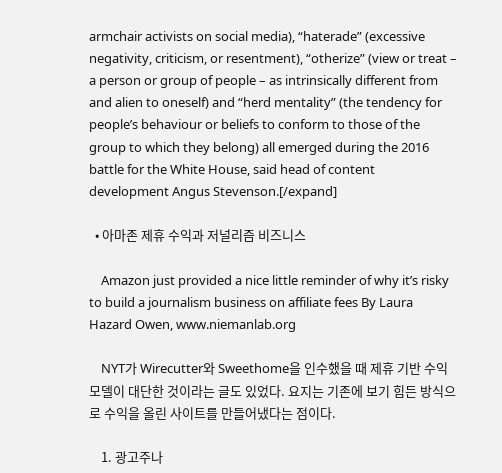armchair activists on social media), “haterade” (excessive negativity, criticism, or resentment), “otherize” (view or treat – a person or group of people – as intrinsically different from and alien to oneself) and “herd mentality” (the tendency for people’s behaviour or beliefs to conform to those of the group to which they belong) all emerged during the 2016 battle for the White House, said head of content development Angus Stevenson.[/expand]

  • 아마존 제휴 수익과 저널리즘 비즈니스

    Amazon just provided a nice little reminder of why it’s risky to build a journalism business on affiliate fees By Laura Hazard Owen, www.niemanlab.org

    NYT가 Wirecutter와 Sweethome을 인수했을 때 제휴 기반 수익모델이 대단한 것이라는 글도 있었다. 요지는 기존에 보기 힘든 방식으로 수익을 올린 사이트를 만들어냈다는 점이다.

    1. 광고주나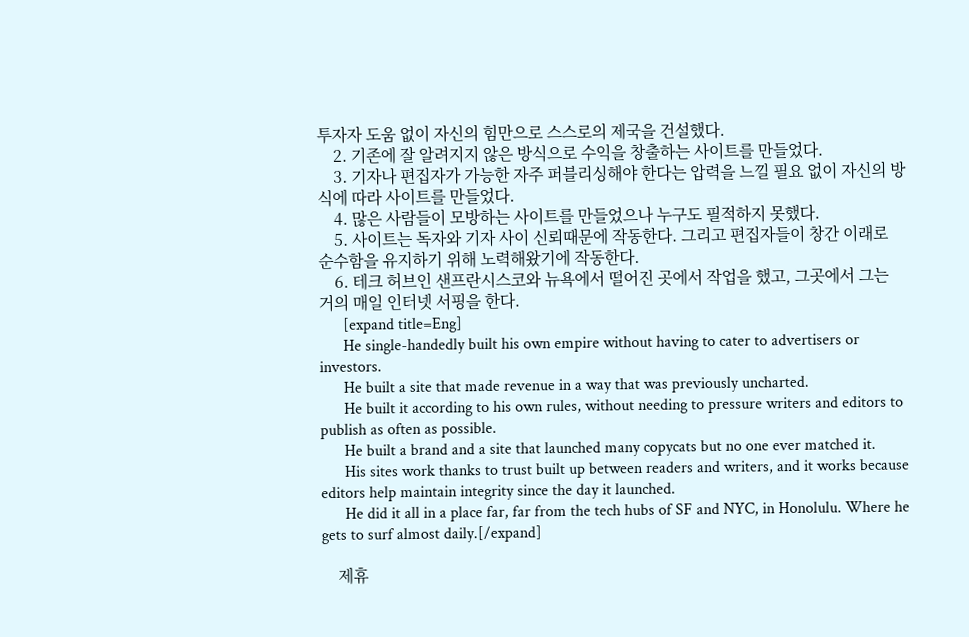투자자 도움 없이 자신의 힘만으로 스스로의 제국을 건설했다.
    2. 기존에 잘 알려지지 않은 방식으로 수익을 창출하는 사이트를 만들었다.
    3. 기자나 편집자가 가능한 자주 퍼블리싱해야 한다는 압력을 느낄 필요 없이 자신의 방식에 따라 사이트를 만들었다.
    4. 많은 사람들이 모방하는 사이트를 만들었으나 누구도 필적하지 못했다.
    5. 사이트는 독자와 기자 사이 신뢰때문에 작동한다. 그리고 편집자들이 창간 이래로 순수함을 유지하기 위해 노력해왔기에 작동한다.
    6. 테크 허브인 샌프란시스코와 뉴욕에서 떨어진 곳에서 작업을 했고, 그곳에서 그는 거의 매일 인터넷 서핑을 한다.
      [expand title=Eng]
      He single-handedly built his own empire without having to cater to advertisers or investors.
      He built a site that made revenue in a way that was previously uncharted.
      He built it according to his own rules, without needing to pressure writers and editors to publish as often as possible.
      He built a brand and a site that launched many copycats but no one ever matched it.
      His sites work thanks to trust built up between readers and writers, and it works because editors help maintain integrity since the day it launched.
      He did it all in a place far, far from the tech hubs of SF and NYC, in Honolulu. Where he gets to surf almost daily.[/expand]

    제휴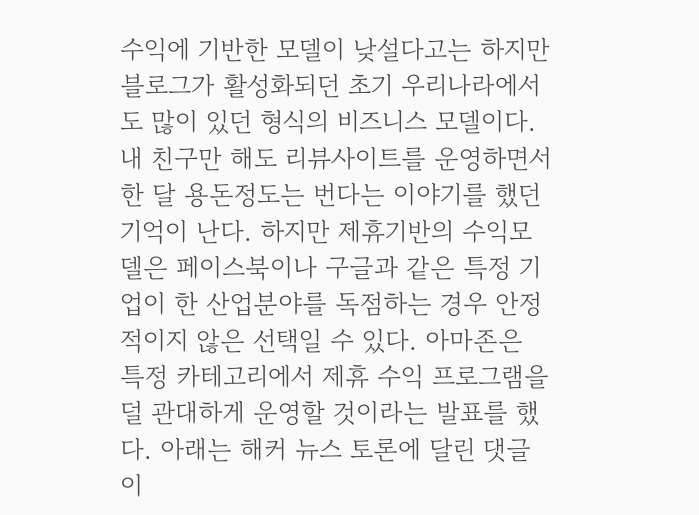수익에 기반한 모델이 낮설다고는 하지만 블로그가 활성화되던 초기 우리나라에서도 많이 있던 형식의 비즈니스 모델이다. 내 친구만 해도 리뷰사이트를 운영하면서 한 달 용돈정도는 번다는 이야기를 했던 기억이 난다. 하지만 제휴기반의 수익모델은 페이스북이나 구글과 같은 특정 기업이 한 산업분야를 독점하는 경우 안정적이지 않은 선택일 수 있다. 아마존은 특정 카테고리에서 제휴 수익 프로그램을 덜 관대하게 운영할 것이라는 발표를 했다. 아래는 해커 뉴스 토론에 달린 댓글이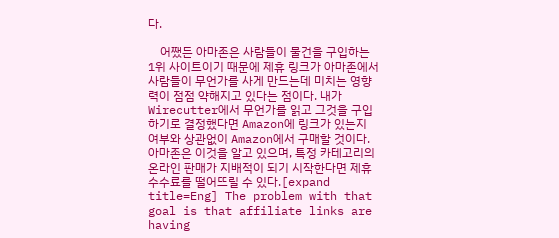다.

    어쨌든 아마존은 사람들이 물건을 구입하는 1위 사이트이기 때문에 제휴 링크가 아마존에서 사람들이 무언가를 사게 만드는데 미치는 영향력이 점점 약해지고 있다는 점이다. 내가 Wirecutter에서 무언가를 읽고 그것을 구입하기로 결정했다면 Amazon에 링크가 있는지 여부와 상관없이 Amazon에서 구매할 것이다. 아마존은 이것을 알고 있으며, 특정 카테고리의 온라인 판매가 지배적이 되기 시작한다면 제휴 수수료를 떨어뜨릴 수 있다.[expand title=Eng] The problem with that goal is that affiliate links are having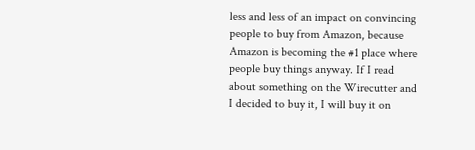less and less of an impact on convincing people to buy from Amazon, because Amazon is becoming the #1 place where people buy things anyway. If I read about something on the Wirecutter and I decided to buy it, I will buy it on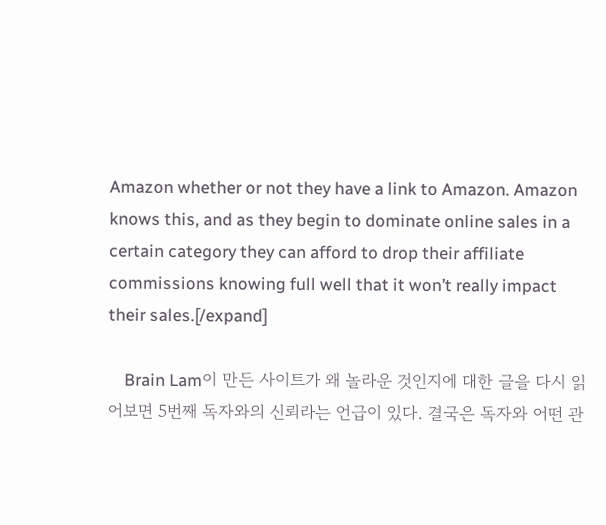Amazon whether or not they have a link to Amazon. Amazon knows this, and as they begin to dominate online sales in a certain category they can afford to drop their affiliate commissions knowing full well that it won’t really impact their sales.[/expand]

    Brain Lam이 만든 사이트가 왜 놀라운 것인지에 대한 글을 다시 읽어보면 5번째 독자와의 신뢰라는 언급이 있다. 결국은 독자와 어떤 관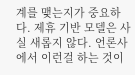계를 맺는지가 중요하다. 제휴 기반 모델은 사실 새롭지 않다. 언론사에서 이런걸 하는 것이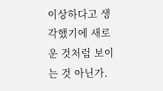이상하다고 생각했기에 새로운 것처럼 보이는 것 아닌가.